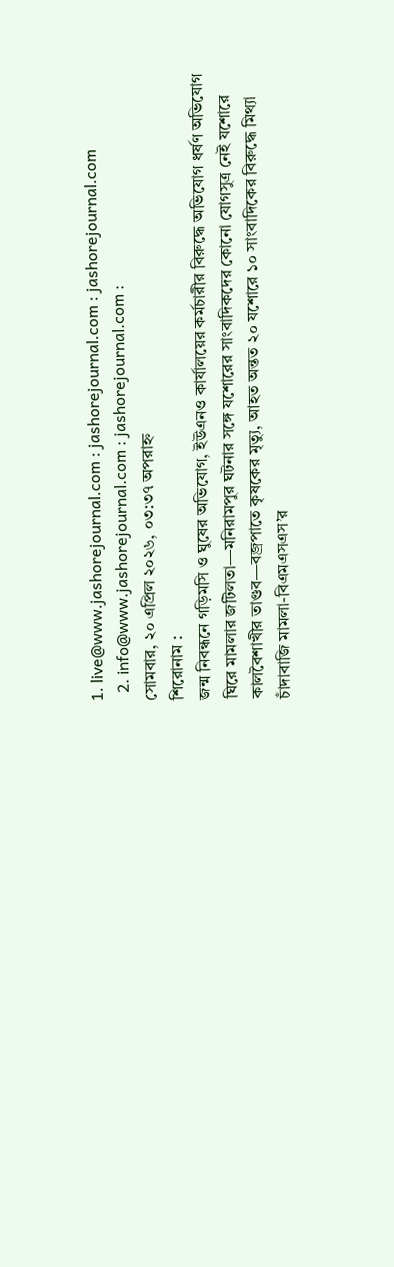1. live@www.jashorejournal.com : jashorejournal.com : jashorejournal.com
  2. info@www.jashorejournal.com : jashorejournal.com :
সোমবার, ২০ এপ্রিল ২০২৬, ০৩:৩৭ অপরাহ্ন
শিরোনাম :
জন্ম নিবন্ধনে গড়িমসি ও ঘুষের অভিযোগ, ইউএনও কার্যালয়ের কর্মচারীর বিরুদ্ধে অভিযোগ ধর্ষণ অভিযোগ ঘিরে মামলার জটিলতা—মনিরামপুর ঘটনার সঙ্গে যশোরের সাংবাদিকদের কোনো যোগসুত্র নেই যশোরে কালবৈশাখীর তাণ্ডব—বজ্রপাতে কৃষকের মৃত্যু, আহত অন্তত ২০ যশোরে ১০ সাংবাদিকের বিরুদ্ধে মিথ্যা চাঁদাবাজি মামলা-বিএমএসএস’র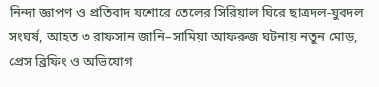নিন্দা জ্ঞাপণ ও প্রতিবাদ যশোরে তেলের সিরিয়াল ঘিরে ছাত্রদল-যুবদল সংঘর্ষ, আহত ৩ রাফসান জানি–সামিয়া আফরুজ ঘটনায় নতুন মোড়, প্রেস ব্রিফিং ও অভিযোগ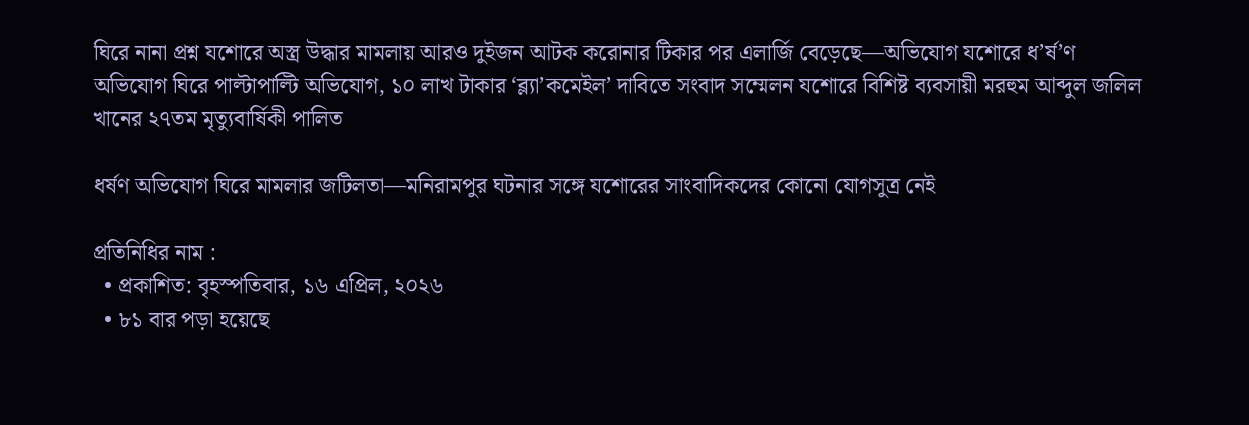ঘিরে নানা প্রশ্ন যশোরে অস্ত্র উদ্ধার মামলায় আরও দুইজন আটক করোনার টিকার পর এলার্জি বেড়েছে—অভিযোগ যশোরে ধ’র্ষ’ণ অভিযোগ ঘিরে পাল্টাপাল্টি অভিযোগ, ১০ লাখ টাকার ‘ব্ল্যা’কমেইল’ দাবিতে সংবাদ সম্মেলন যশোরে বিশিষ্ট ব্যবসায়ী মরহুম আব্দুল জলিল খানের ২৭তম মৃত্যুবার্ষিকী পালিত

ধর্ষণ অভিযোগ ঘিরে মামলার জটিলতা—মনিরামপুর ঘটনার সঙ্গে যশোরের সাংবাদিকদের কোনো যোগসুত্র নেই

প্রতিনিধির নাম :
  • প্রকাশিত: বৃহস্পতিবার, ১৬ এপ্রিল, ২০২৬
  • ৮১ বার পড়া হয়েছে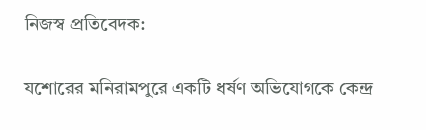নিজস্ব প্রতিবেদক:

যশোরের মনিরামপুরে একটি ধর্ষণ অভিযোগকে কেন্দ্র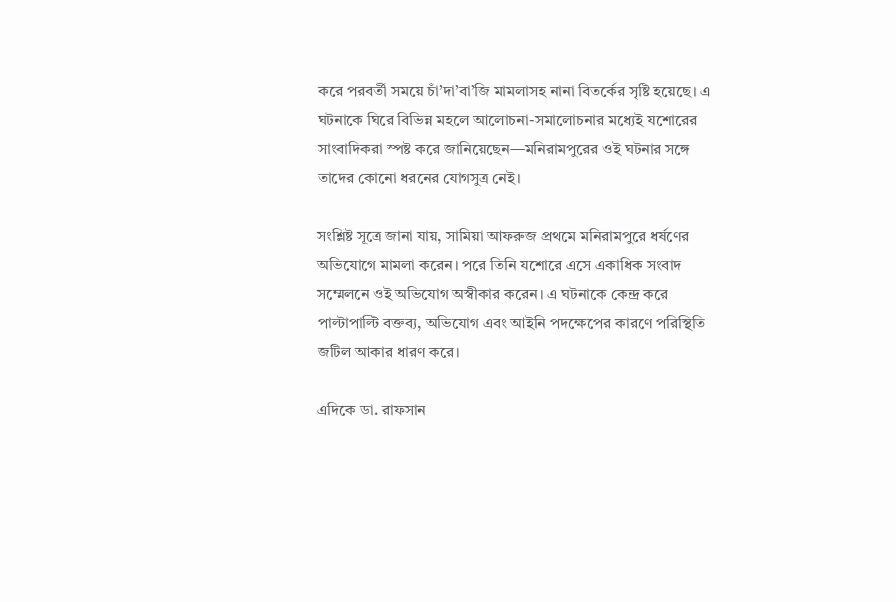করে পরবর্তী সময়ে চাঁ’দা’বা’জি মামলাসহ নানা বিতর্কের সৃষ্টি হয়েছে। এ ঘটনাকে ঘিরে বিভিন্ন মহলে আলোচনা-সমালোচনার মধ্যেই যশোরের সাংবাদিকরা স্পষ্ট করে জানিয়েছেন—মনিরামপুরের ওই ঘটনার সঙ্গে তাদের কোনো ধরনের যোগসুত্র নেই।

সংশ্লিষ্ট সূত্রে জানা যায়, সামিয়া আফরুজ প্রথমে মনিরামপুরে ধর্ষণের অভিযোগে মামলা করেন। পরে তিনি যশোরে এসে একাধিক সংবাদ সম্মেলনে ওই অভিযোগ অস্বীকার করেন। এ ঘটনাকে কেন্দ্র করে পাল্টাপাল্টি বক্তব্য, অভিযোগ এবং আইনি পদক্ষেপের কারণে পরিস্থিতি জটিল আকার ধারণ করে।

এদিকে ডা. রাফসান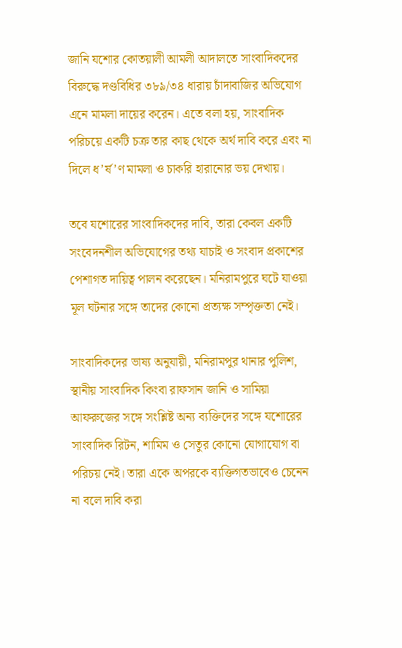জানি যশোর কোতয়ালী আমলী আদালতে সাংবাদিকদের বিরুদ্ধে দণ্ডবিধির ৩৮৯/৩৪ ধারায় চাঁদাবাজির অভিযোগ এনে মামলা দায়ের করেন। এতে বলা হয়, সাংবাদিক পরিচয়ে একটি চক্র তার কাছ থেকে অর্থ দাবি করে এবং না দিলে ধ’র্ষ’ণ মামলা ও চাকরি হারানোর ভয় দেখায়।

তবে যশোরের সাংবাদিকদের দাবি, তারা কেবল একটি সংবেদনশীল অভিযোগের তথ্য যাচাই ও সংবাদ প্রকাশের পেশাগত দায়িত্ব পালন করেছেন। মনিরামপুরে ঘটে যাওয়া মূল ঘটনার সঙ্গে তাদের কোনো প্রত্যক্ষ সম্পৃক্ততা নেই।

সাংবাদিকদের ভাষ্য অনুযায়ী, মনিরামপুর থানার পুলিশ, স্থানীয় সাংবাদিক কিংবা রাফসান জানি ও সামিয়া আফরুজের সঙ্গে সংশ্লিষ্ট অন্য ব্যক্তিদের সঙ্গে যশোরের সাংবাদিক রিটন, শামিম ও সেতুর কোনো যোগাযোগ বা পরিচয় নেই। তারা একে অপরকে ব্যক্তিগতভাবেও চেনেন না বলে দাবি করা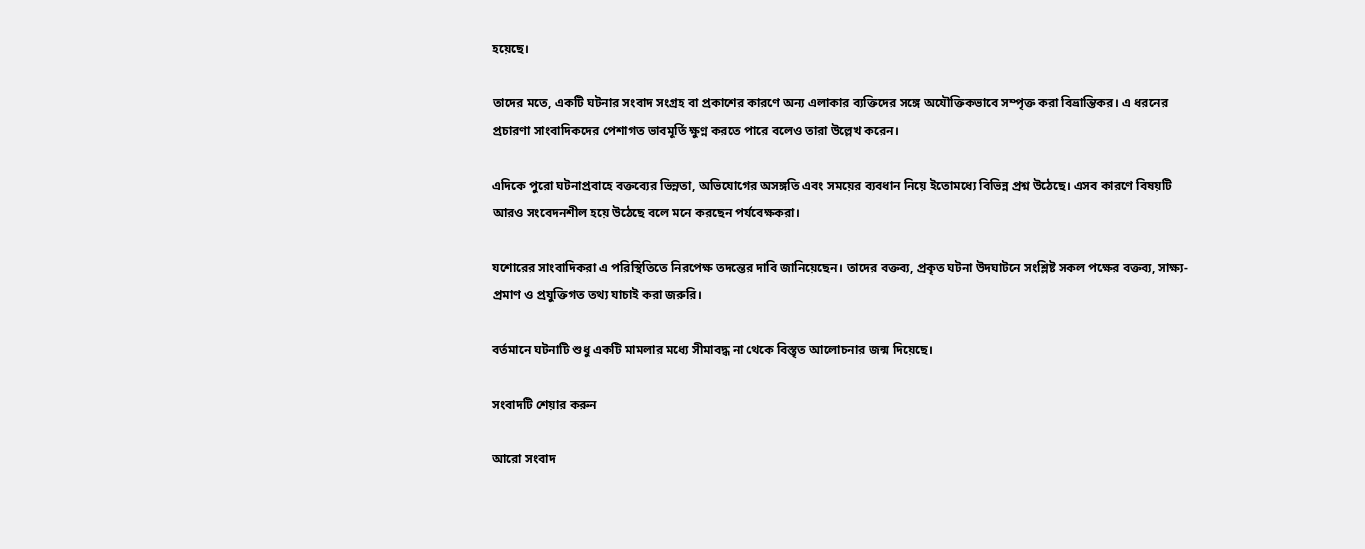হয়েছে।

তাদের মতে, একটি ঘটনার সংবাদ সংগ্রহ বা প্রকাশের কারণে অন্য এলাকার ব্যক্তিদের সঙ্গে অযৌক্তিকভাবে সম্পৃক্ত করা বিভ্রান্তিকর। এ ধরনের প্রচারণা সাংবাদিকদের পেশাগত ভাবমূর্তি ক্ষুণ্ন করতে পারে বলেও তারা উল্লেখ করেন।

এদিকে পুরো ঘটনাপ্রবাহে বক্তব্যের ভিন্নতা, অভিযোগের অসঙ্গতি এবং সময়ের ব্যবধান নিয়ে ইতোমধ্যে বিভিন্ন প্রশ্ন উঠেছে। এসব কারণে বিষয়টি আরও সংবেদনশীল হয়ে উঠেছে বলে মনে করছেন পর্যবেক্ষকরা।

যশোরের সাংবাদিকরা এ পরিস্থিতিতে নিরপেক্ষ তদন্তের দাবি জানিয়েছেন। তাদের বক্তব্য, প্রকৃত ঘটনা উদঘাটনে সংশ্লিষ্ট সকল পক্ষের বক্তব্য, সাক্ষ্য-প্রমাণ ও প্রযুক্তিগত তথ্য যাচাই করা জরুরি।

বর্তমানে ঘটনাটি শুধু একটি মামলার মধ্যে সীমাবদ্ধ না থেকে বিস্তৃত আলোচনার জন্ম দিয়েছে।

সংবাদটি শেয়ার করুন

আরো সংবাদ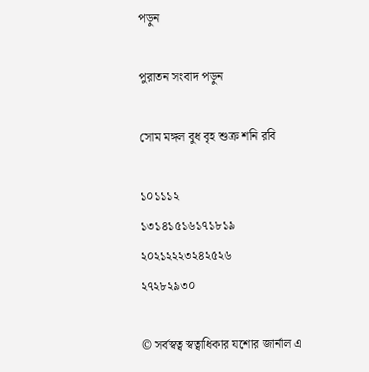পড়ুন

পুরাতন সংবাদ পড়ুন

সোম মঙ্গল বুধ বৃহ শুক্র শনি রবি

১০১১১২
১৩১৪১৫১৬১৭১৮১৯
২০২১২২২৩২৪২৫২৬
২৭২৮২৯৩০

© সর্বস্বত্ব স্বত্বাধিকার যশোর জার্নাল এ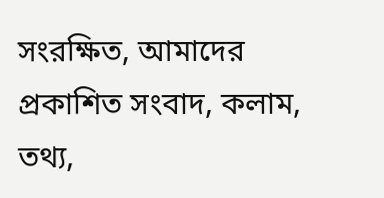সংরক্ষিত, আমাদের প্রকাশিত সংবাদ, কলাম, তথ্য,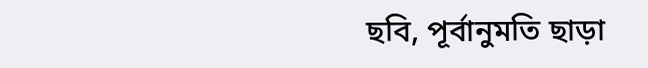ছবি, পূর্বানুমতি ছাড়া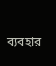ব্যবহার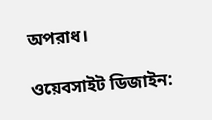অপরাধ।

ওয়েবসাইট ডিজাইন: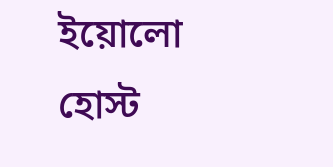ইয়োলো হোস্ট